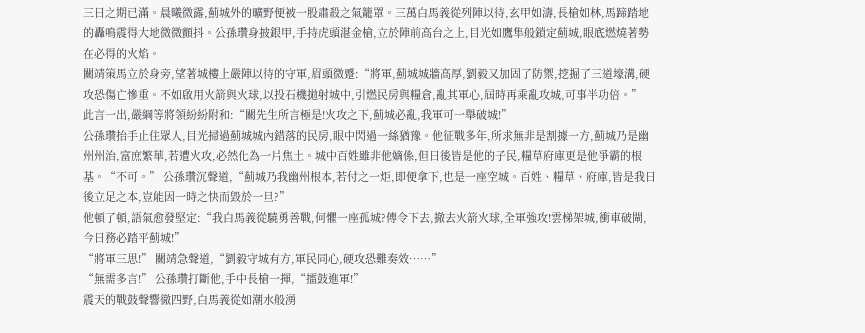三日之期已滿。晨曦微露,薊城外的曠野便被一股肅殺之氣籠罩。三萬白馬義從列陣以待,玄甲如濤,長槍如林,馬蹄踏地的轟鳴震得大地微微顫抖。公孫瓚身披銀甲,手持虎頭湛金槍,立於陣前高台之上,目光如鷹隼般鎖定薊城,眼底燃燒著勢在必得的火焰。
關靖策馬立於身旁,望著城樓上嚴陣以待的守軍,眉頭微蹙:“將軍,薊城城牆高厚,劉毅又加固了防禦,挖掘了三道壕溝,硬攻恐傷亡慘重。不如啟用火箭與火球,以投石機拋射城中,引燃民房與糧倉,亂其軍心,屆時再乘亂攻城,可事半功倍。”
此言一出,嚴綱等將領紛紛附和:“關先生所言極是!火攻之下,薊城必亂,我軍可一舉破城!”
公孫瓚抬手止住眾人,目光掃過薊城城內錯落的民房,眼中閃過一絲猶豫。他征戰多年,所求無非是割據一方,薊城乃是幽州州治,富庶繁華,若遭火攻,必然化為一片焦土。城中百姓雖非他嫡係,但日後皆是他的子民,糧草府庫更是他爭霸的根基。“不可。” 公孫瓚沉聲道,“薊城乃我幽州根本,若付之一炬,即便拿下,也是一座空城。百姓、糧草、府庫,皆是我日後立足之本,豈能因一時之快而毀於一旦?”
他頓了頓,語氣愈發堅定:“我白馬義從驍勇善戰,何懼一座孤城?傳令下去,撤去火箭火球,全軍強攻!雲梯架城,衝車破閘,今日務必踏平薊城!”
“將軍三思!” 關靖急聲道,“劉毅守城有方,軍民同心,硬攻恐難奏效……”
“無需多言!” 公孫瓚打斷他,手中長槍一揮,“擂鼓進軍!”
震天的戰鼓聲響徹四野,白馬義從如潮水般湧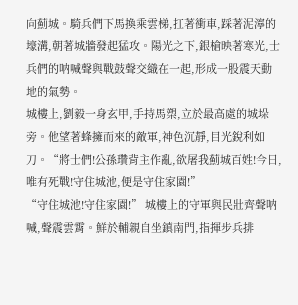向薊城。騎兵們下馬換乘雲梯,扛著衝車,踩著泥濘的壕溝,朝著城牆發起猛攻。陽光之下,銀槍映著寒光,士兵們的呐喊聲與戰鼓聲交織在一起,形成一股震天動地的氣勢。
城樓上,劉毅一身玄甲,手持馬槊,立於最高處的城垛旁。他望著蜂擁而來的敵軍,神色沉靜,目光銳利如刀。“將士們!公孫瓚背主作亂,欲屠我薊城百姓!今日,唯有死戰!守住城池,便是守住家園!”
“守住城池!守住家園!” 城樓上的守軍與民壯齊聲呐喊,聲震雲霄。鮮於輔親自坐鎮南門,指揮步兵排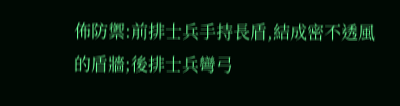佈防禦:前排士兵手持長盾,結成密不透風的盾牆;後排士兵彎弓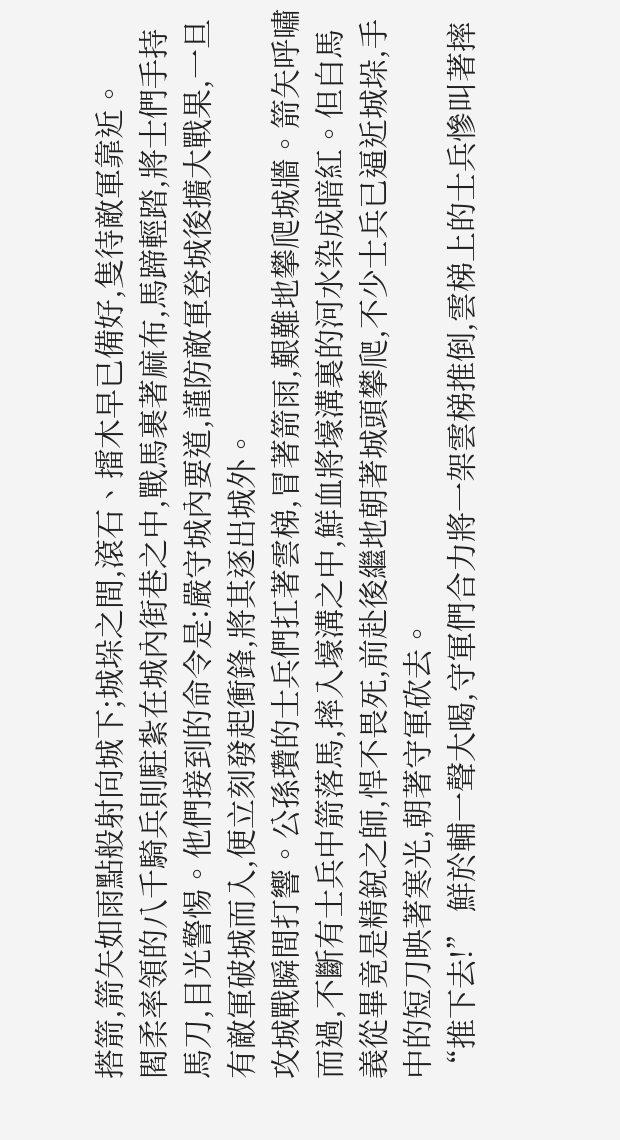搭箭,箭矢如雨點般射向城下;城垛之間,滾石、擂木早已備好,隻待敵軍靠近。
閻柔率領的八千騎兵則駐紮在城內街巷之中,戰馬裹著麻布,馬蹄輕踏,將士們手持馬刀,目光警惕。他們接到的命令是:嚴守城內要道,謹防敵軍登城後擴大戰果,一旦有敵軍破城而入,便立刻發起衝鋒,將其逐出城外。
攻城戰瞬間打響。公孫瓚的士兵們扛著雲梯,冒著箭雨,艱難地攀爬城牆。箭矢呼嘯而過,不斷有士兵中箭落馬,摔入壕溝之中,鮮血將壕溝裏的河水染成暗紅。但白馬義從畢竟是精銳之師,悍不畏死,前赴後繼地朝著城頭攀爬,不少士兵已逼近城垛,手中的短刀映著寒光,朝著守軍砍去。
“推下去!” 鮮於輔一聲大喝,守軍們合力將一架雲梯推倒,雲梯上的士兵慘叫著摔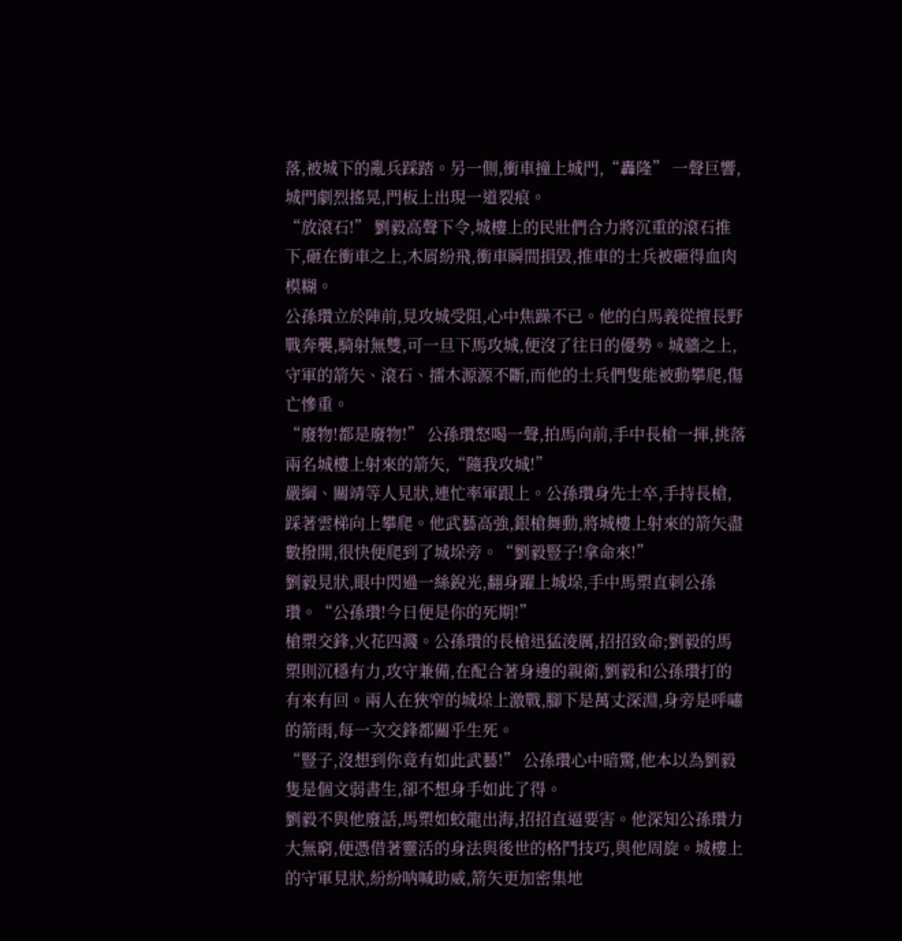落,被城下的亂兵踩踏。另一側,衝車撞上城門,“轟隆” 一聲巨響,城門劇烈搖晃,門板上出現一道裂痕。
“放滾石!” 劉毅高聲下令,城樓上的民壯們合力將沉重的滾石推下,砸在衝車之上,木屑紛飛,衝車瞬間損毀,推車的士兵被砸得血肉模糊。
公孫瓚立於陣前,見攻城受阻,心中焦躁不已。他的白馬義從擅長野戰奔襲,騎射無雙,可一旦下馬攻城,便沒了往日的優勢。城牆之上,守軍的箭矢、滾石、擂木源源不斷,而他的士兵們隻能被動攀爬,傷亡慘重。
“廢物!都是廢物!” 公孫瓚怒喝一聲,拍馬向前,手中長槍一揮,挑落兩名城樓上射來的箭矢,“隨我攻城!”
嚴綱、關靖等人見狀,連忙率軍跟上。公孫瓚身先士卒,手持長槍,踩著雲梯向上攀爬。他武藝高強,銀槍舞動,將城樓上射來的箭矢盡數撥開,很快便爬到了城垛旁。“劉毅豎子!拿命來!”
劉毅見狀,眼中閃過一絲銳光,翻身躍上城垛,手中馬槊直刺公孫瓚。“公孫瓚!今日便是你的死期!”
槍槊交鋒,火花四濺。公孫瓚的長槍迅猛淩厲,招招致命;劉毅的馬槊則沉穩有力,攻守兼備,在配合著身邊的親衛,劉毅和公孫瓚打的有來有回。兩人在狹窄的城垛上激戰,腳下是萬丈深淵,身旁是呼嘯的箭雨,每一次交鋒都關乎生死。
“豎子,沒想到你竟有如此武藝!” 公孫瓚心中暗驚,他本以為劉毅隻是個文弱書生,卻不想身手如此了得。
劉毅不與他廢話,馬槊如蛟龍出海,招招直逼要害。他深知公孫瓚力大無窮,便憑借著靈活的身法與後世的格鬥技巧,與他周旋。城樓上的守軍見狀,紛紛呐喊助威,箭矢更加密集地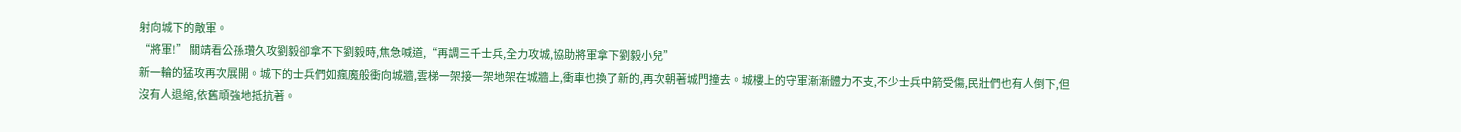射向城下的敵軍。
“將軍!” 關靖看公孫瓚久攻劉毅卻拿不下劉毅時,焦急喊道,“再調三千士兵,全力攻城,協助將軍拿下劉毅小兒”
新一輪的猛攻再次展開。城下的士兵們如瘋魔般衝向城牆,雲梯一架接一架地架在城牆上,衝車也換了新的,再次朝著城門撞去。城樓上的守軍漸漸體力不支,不少士兵中箭受傷,民壯們也有人倒下,但沒有人退縮,依舊頑強地抵抗著。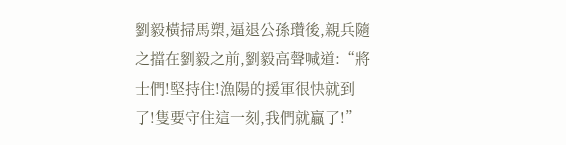劉毅橫掃馬槊,逼退公孫瓚後,親兵隨之擋在劉毅之前,劉毅高聲喊道:“將士們!堅持住!漁陽的援軍很快就到了!隻要守住這一刻,我們就贏了!”